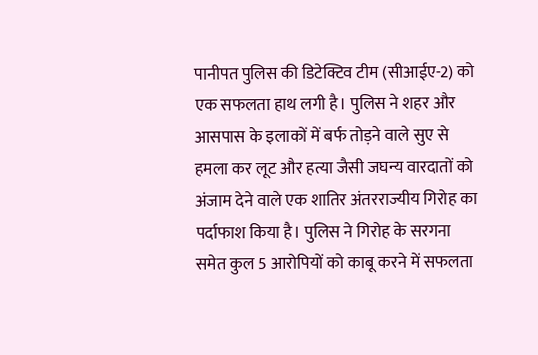पानीपत पुलिस की डिटेक्टिव टीम (सीआईए-2) को एक सफलता हाथ लगी है। पुलिस ने शहर और आसपास के इलाकों में बर्फ तोड़ने वाले सुए से हमला कर लूट और हत्या जैसी जघन्य वारदातों को अंजाम देने वाले एक शातिर अंतरराज्यीय गिरोह का पर्दाफाश किया है। पुलिस ने गिरोह के सरगना समेत कुल 5 आरोपियों को काबू करने में सफलता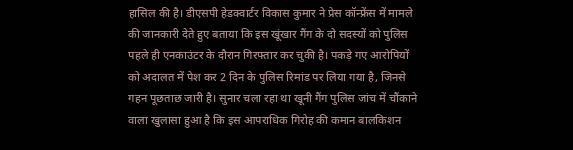हासिल की है। डीएसपी हेडक्वार्टर विकास कुमार ने प्रेस कॉन्फ्रेंस में मामले की जानकारी देते हुए बताया कि इस खूंखार गैंग के दो सदस्यों को पुलिस पहले ही एनकाउंटर के दौरान गिरफ्तार कर चुकी है। पकड़े गए आरोपियों को अदालत में पेश कर 2 दिन के पुलिस रिमांड पर लिया गया है, जिनसे गहन पूछताछ जारी है। सुनार चला रहा था खूनी गैंग पुलिस जांच में चौंकाने वाला खुलासा हुआ है कि इस आपराधिक गिरोह की कमान बालकिशन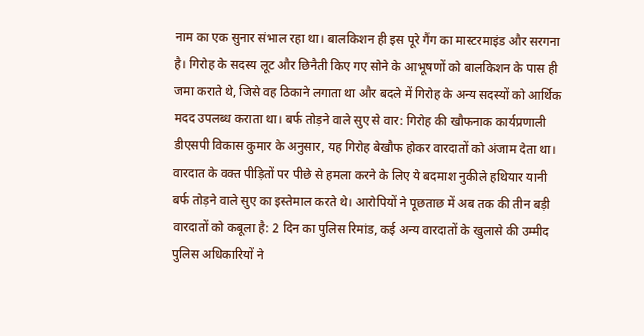नाम का एक सुनार संभाल रहा था। बालकिशन ही इस पूरे गैंग का मास्टरमाइंड और सरगना है। गिरोह के सदस्य लूट और छिनैती किए गए सोने के आभूषणों को बालकिशन के पास ही जमा कराते थे, जिसे वह ठिकाने लगाता था और बदले में गिरोह के अन्य सदस्यों को आर्थिक मदद उपलब्ध कराता था। बर्फ तोड़ने वाले सुए से वार: गिरोह की खौफनाक कार्यप्रणाली डीएसपी विकास कुमार के अनुसार, यह गिरोह बेखौफ होकर वारदातों को अंजाम देता था। वारदात के वक्त पीड़ितों पर पीछे से हमला करने के लिए ये बदमाश नुकीले हथियार यानी बर्फ तोड़ने वाले सुए का इस्तेमाल करते थे। आरोपियों ने पूछताछ में अब तक की तीन बड़ी वारदातों को कबूला है: 2 दिन का पुलिस रिमांड, कई अन्य वारदातों के खुलासे की उम्मीद पुलिस अधिकारियों ने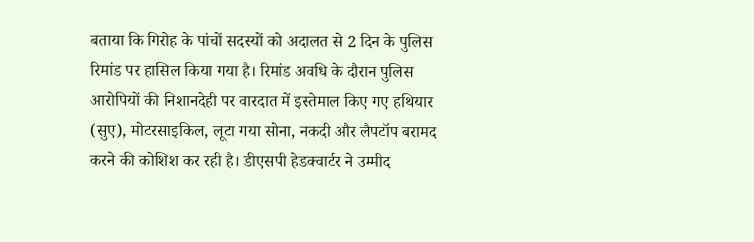बताया कि गिरोह के पांचों सदस्यों को अदालत से 2 दिन के पुलिस रिमांड पर हासिल किया गया है। रिमांड अवधि के दौरान पुलिस आरोपियों की निशानदेही पर वारदात में इस्तेमाल किए गए हथियार (सुए), मोटरसाइकिल, लूटा गया सोना, नकदी और लैपटॉप बरामद करने की कोशिश कर रही है। डीएसपी हेडक्वार्टर ने उम्मीद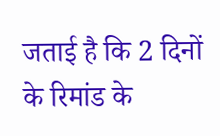जताई है कि 2 दिनों के रिमांड के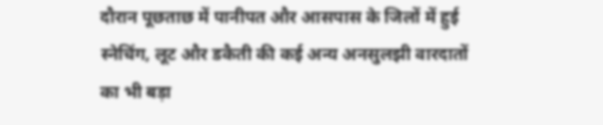दौरान पूछताछ में पानीपत और आसपास के जिलों में हुई स्नेचिंग, लूट और डकैती की कई अन्य अनसुलझी वारदातों का भी बड़ा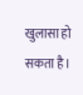खुलासा हो सकता है।